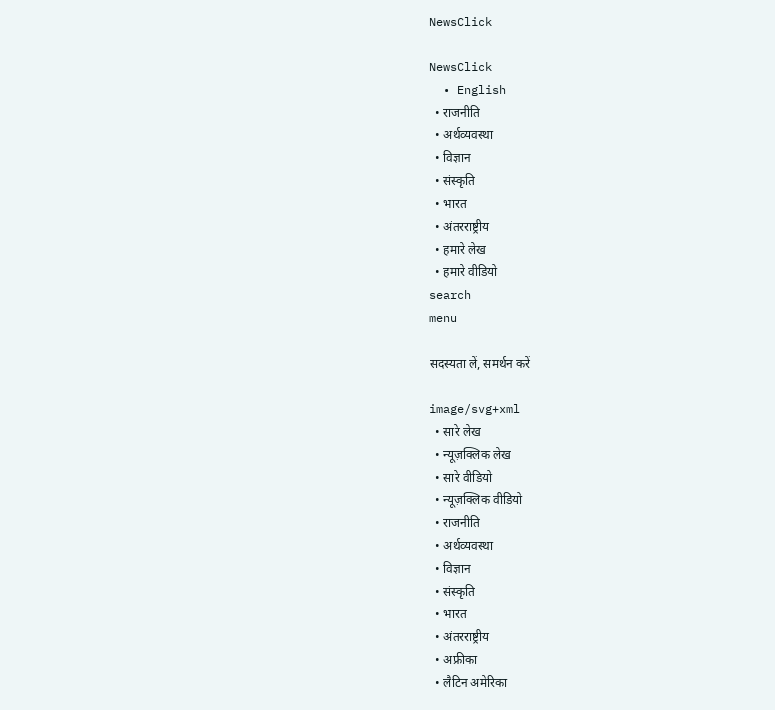NewsClick

NewsClick
  • English
  • राजनीति
  • अर्थव्यवस्था
  • विज्ञान
  • संस्कृति
  • भारत
  • अंतरराष्ट्रीय
  • हमारे लेख
  • हमारे वीडियो
search
menu

सदस्यता लें, समर्थन करें

image/svg+xml
  • सारे लेख
  • न्यूज़क्लिक लेख
  • सारे वीडियो
  • न्यूज़क्लिक वीडियो
  • राजनीति
  • अर्थव्यवस्था
  • विज्ञान
  • संस्कृति
  • भारत
  • अंतरराष्ट्रीय
  • अफ्रीका
  • लैटिन अमेरिका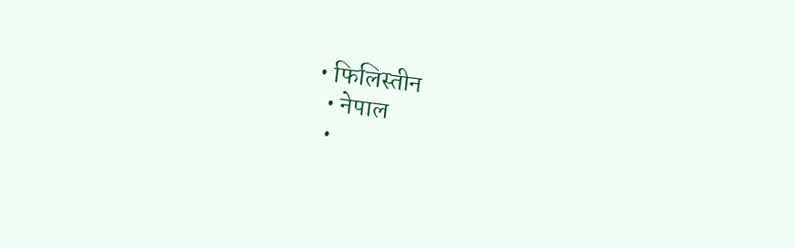• फिलिस्तीन
  • नेपाल
  •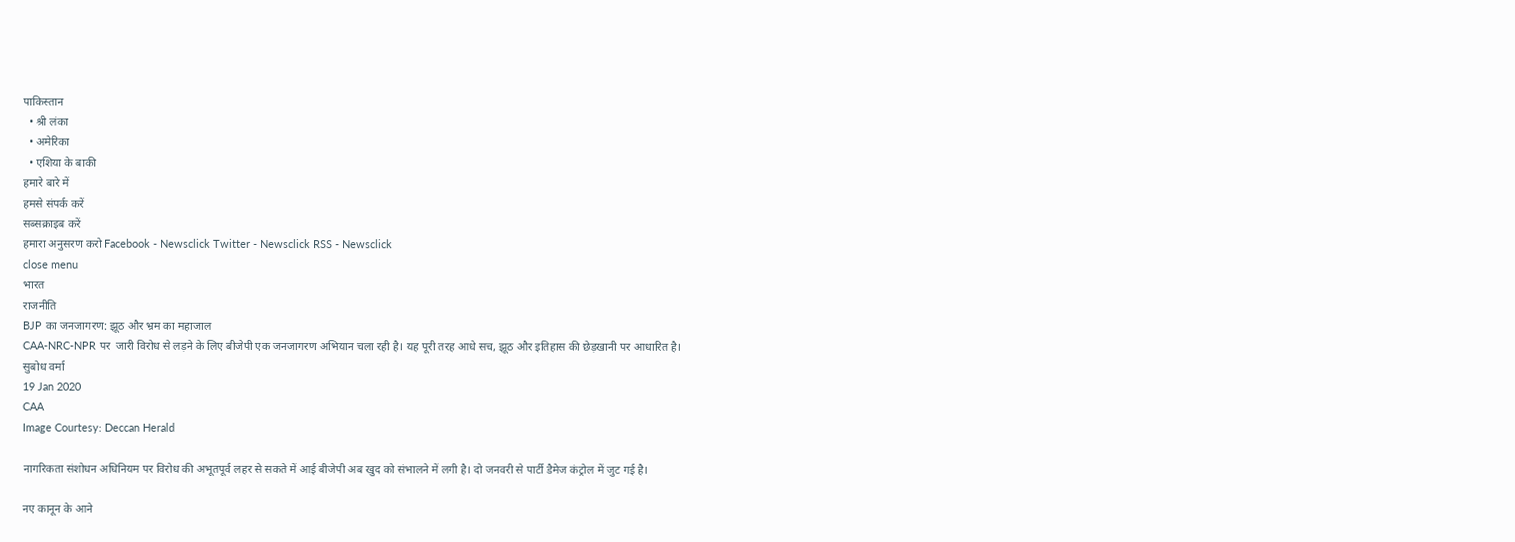पाकिस्तान
  • श्री लंका
  • अमेरिका
  • एशिया के बाकी
हमारे बारे में
हमसे संपर्क करें
सब्सक्राइब करें
हमारा अनुसरण करो Facebook - Newsclick Twitter - Newsclick RSS - Newsclick
close menu
भारत
राजनीति
BJP का जनजागरण: झूठ और भ्रम का महाजाल
CAA-NRC-NPR पर  जारी विरोध से लड़ने के लिए बीजेपी एक जनजागरण अभियान चला रही है। यह पूरी तरह आधे सच, झूठ और इतिहास की छेड़खानी पर आधारित है।
सुबोध वर्मा
19 Jan 2020
CAA
Image Courtesy: Deccan Herald

नागरिकता संशोधन अधिनियम पर विरोध की अभूतपूर्व लहर से सकते में आई बीजेपी अब खुद को संभालने में लगी है। दो जनवरी से पार्टी डैमेज कंट्रोल में जुट गई है।

नए कानून के आने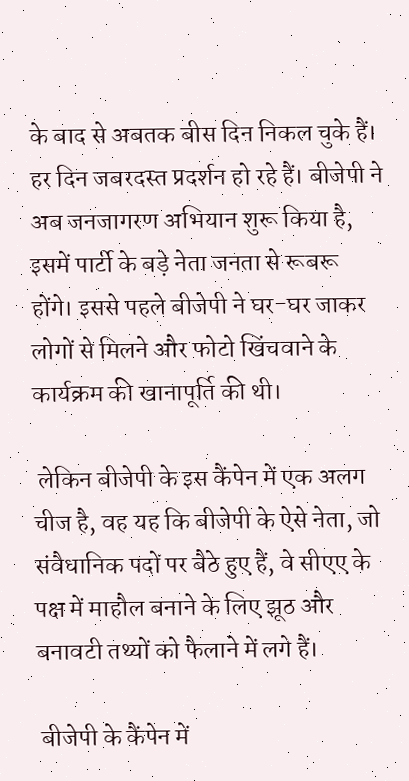के बाद से अबतक बीस दिन निकल चुके हैं। हर दिन जबरदस्त प्रदर्शन हो रहे हैं। बीजेपी ने अब जनजागरण अभियान शुरू किया है, इसमें पार्टी के बड़े नेता जनता से रूबरू होंगे। इससे पहले बीजेपी ने घर-घर जाकर लोगों से मिलने और फोटो खिंचवाने के कार्यक्रम की खानापूर्ति की थी।

 लेकिन बीजेपी के इस कैंपेन में एक अलग चीज है, वह यह कि बीजेपी के ऐसे नेता, जो संवैधानिक पदों पर बैठे हुए हैं, वे सीएए के पक्ष में माहौल बनाने के लिए झूठ और बनावटी तथ्यों को फैलाने में लगे हैं।

 बीजेपी के कैंपेन में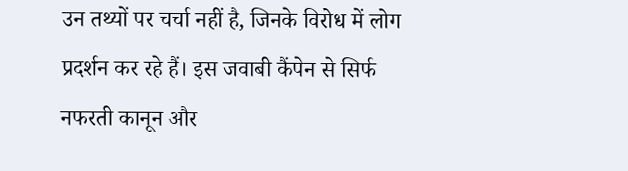उन तथ्यों पर चर्चा नहीं है, जिनके विरोध में लोग प्रदर्शन कर रहे हैं। इस जवाबी कैंपेन से सिर्फ नफरती कानून और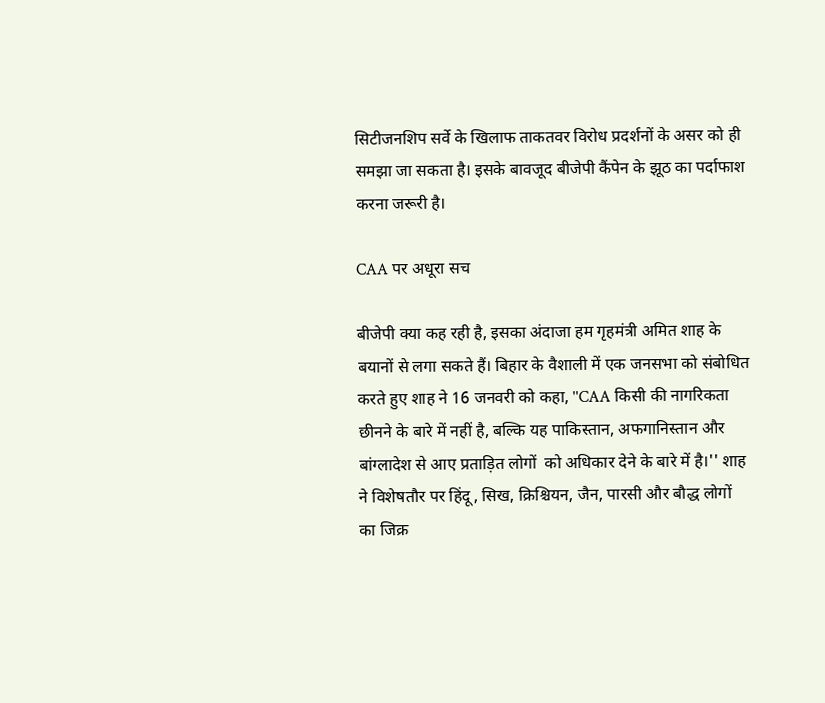सिटीजनशिप सर्वे के खिलाफ ताकतवर विरोध प्रदर्शनों के असर को ही समझा जा सकता है। इसके बावजूद बीजेपी कैंपेन के झूठ का पर्दाफाश करना जरूरी है।

CAA पर अधूरा सच

बीजेपी क्या कह रही है, इसका अंदाजा हम गृहमंत्री अमित शाह के बयानों से लगा सकते हैं। बिहार के वैशाली में एक जनसभा को संबोधित करते हुए शाह ने 16 जनवरी को कहा, ''CAA किसी की नागरिकता छीनने के बारे में नहीं है, बल्कि यह पाकिस्तान, अफगानिस्तान और बांग्लादेश से आए प्रताड़ित लोगों  को अधिकार देने के बारे में है।'' शाह ने विशेषतौर पर हिंदू, सिख, क्रिश्चियन, जैन, पारसी और बौद्ध लोगों का जिक्र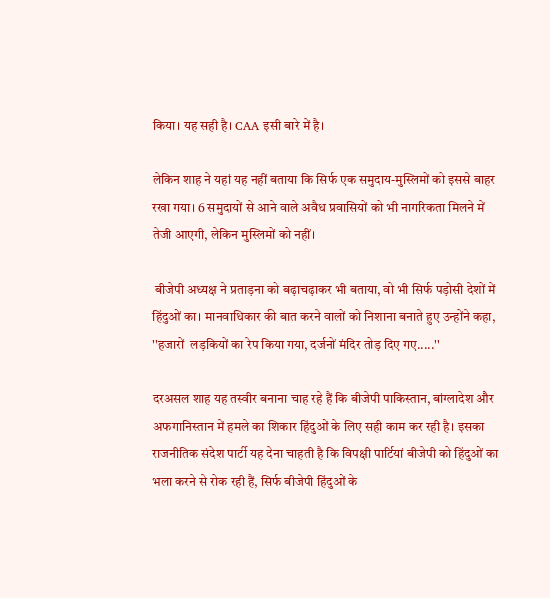किया। यह सही है। CAA इसी बारे में है।

लेकिन शाह ने यहां यह नहीं बताया कि सिर्फ एक समुदाय-मुस्लिमों को इससे बाहर रखा गया। 6 समुदायों से आने वाले अवैध प्रवासियों को भी नागरिकता मिलने में  तेजी आएगी, लेकिन मुस्लिमों को नहीं।

 बीजेपी अध्यक्ष ने प्रताड़ना को बढ़ाचढ़ाकर भी बताया, वो भी सिर्फ पड़ोसी देशों में हिंदुओं का। मानवाधिकार की बात करने वालों को निशाना बनाते हुए उन्होंने कहा, ''हजारों  लड़कियों का रेप किया गया, दर्जनों मंदिर तोड़ दिए गए.....''

दरअसल शाह यह तस्वीर बनाना चाह रहे हैं कि बीजेपी पाकिस्तान, बांग्लादेश और अफगानिस्तान में हमले का शिकार हिंदुओं के लिए सही काम कर रही है। इसका राजनीतिक संदेश पार्टी यह देना चाहती है कि विपक्षी पार्टियां बीजेपी को हिंदुओं का भला करने से रोक रही हैं, सिर्फ बीजेपी हिंदुओं के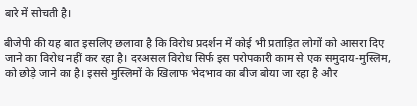बारे में सोचती है।

बीजेपी की यह बात इसलिए छलावा है कि विरोध प्रदर्शन में कोई भी प्रताड़ित लोगों को आसरा दिए जाने का विरोध नहीं कर रहा है। दरअसल विरोध सिर्फ इस परोपकारी काम से एक समुदाय-मुस्लिम, को छोड़े जाने का है। इससे मुस्लिमों के खिलाफ भेदभाव का बीज बोया जा रहा है और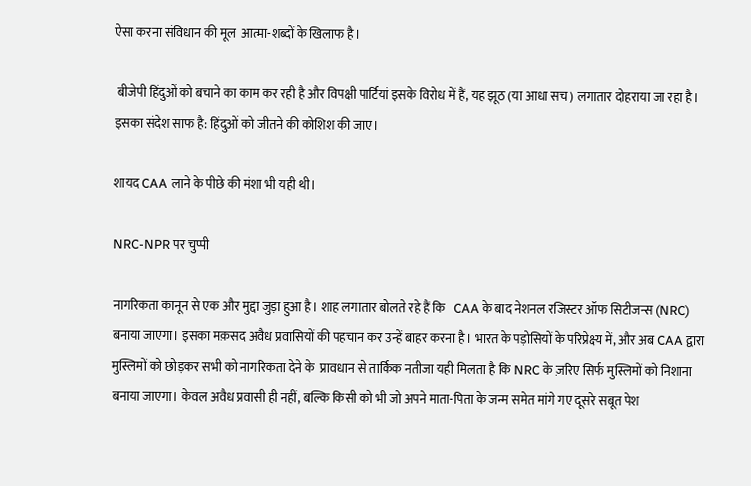ऐसा करना संविधान की मूल  आत्मा-शब्दों के खिलाफ है।

 बीजेपी हिंदुओं को बचाने का काम कर रही है और विपक्षी पार्टियां इसके विरोध में हैं, यह झूठ (या आधा सच) लगातार दोहराया जा रहा है। इसका संदेश साफ है: हिंदुओं को जीतने की कोशिश की जाए।

शायद CAA लाने के पीछे की मंशा भी यही थी।

NRC-NPR पर चुप्पी

नागरिकता कानून से एक और मुद्दा जुड़ा हुआ है। शाह लगातार बोलते रहे हैं कि   CAA के बाद नेशनल रजिस्टर ऑफ सिटीजन्स (NRC) बनाया जाएगा। इसका मक़सद अवैध प्रवासियों की पहचान कर उन्हें बाहर करना है। भारत के पड़ोसियों के परिप्रेक्ष्य में, और अब CAA द्वारा मुस्लिमों को छोड़कर सभी को नागरिकता देने के  प्रावधान से तार्किक नतीजा यही मिलता है कि NRC के ज़रिए सिर्फ मुस्लिमों को निशाना बनाया जाएगा। केवल अवैध प्रवासी ही नहीं, बल्कि किसी को भी जो अपने माता-पिता के जन्म समेत मांगे गए दूसरे सबूत पेश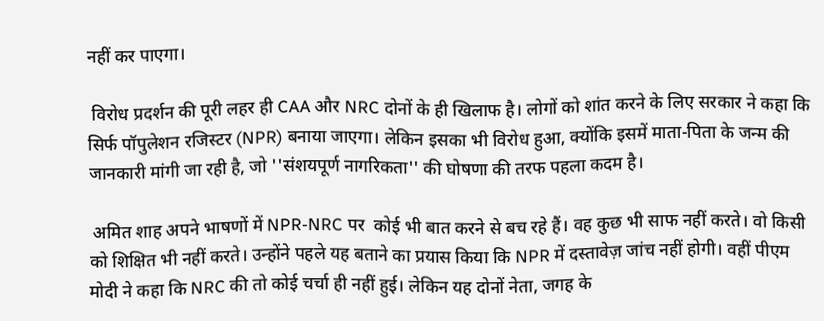नहीं कर पाएगा।

 विरोध प्रदर्शन की पूरी लहर ही CAA और NRC दोनों के ही खिलाफ है। लोगों को शांत करने के लिए सरकार ने कहा कि सिर्फ पॉपुलेशन रजिस्टर (NPR) बनाया जाएगा। लेकिन इसका भी विरोध हुआ, क्योंकि इसमें माता-पिता के जन्म की जानकारी मांगी जा रही है, जो ''संशयपूर्ण नागरिकता'' की घोषणा की तरफ पहला कदम है।

 अमित शाह अपने भाषणों में NPR-NRC पर  कोई भी बात करने से बच रहे हैं। वह कुछ भी साफ नहीं करते। वो किसी को शिक्षित भी नहीं करते। उन्होंने पहले यह बताने का प्रयास किया कि NPR में दस्तावेज़ जांच नहीं होगी। वहीं पीएम मोदी ने कहा कि NRC की तो कोई चर्चा ही नहीं हुई। लेकिन यह दोनों नेता, जगह के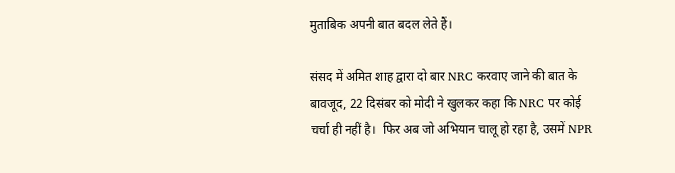मुताबिक अपनी बात बदल लेते हैं।

संसद में अमित शाह द्वारा दो बार NRC करवाए जाने की बात के बावजूद, 22 दिसंबर को मोदी ने खुलकर कहा कि NRC पर कोई चर्चा ही नहीं है।  फिर अब जो अभियान चालू हो रहा है, उसमें NPR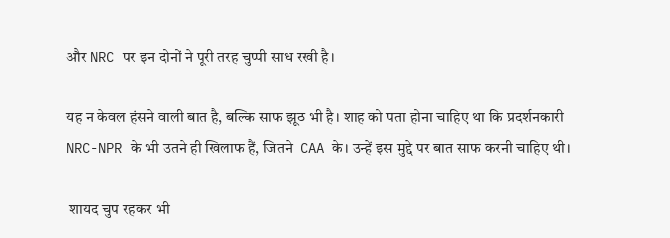और NRC पर इन दोनों ने पूरी तरह चुप्पी साध रखी है।

यह न केवल हंसने वाली बात है, बल्कि साफ झूठ भी है। शाह को पता होना चाहिए था कि प्रदर्शनकारी NRC-NPR के भी उतने ही खिलाफ हैं, जितने  CAA के। उन्हें इस मुद्दे पर बात साफ करनी चाहिए थी।

 शायद चुप रहकर भी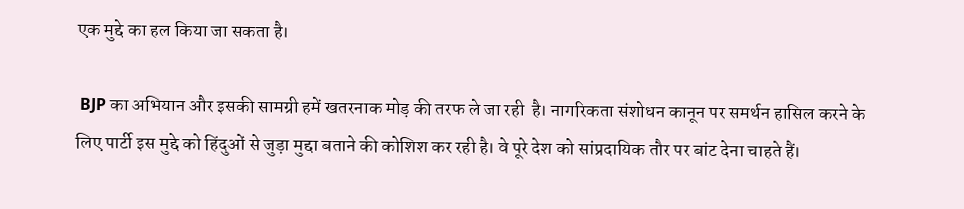एक मुद्दे का हल किया जा सकता है।

 BJP का अभियान और इसकी सामग्री हमें खतरनाक मोड़ की तरफ ले जा रही  है। नागरिकता संशोधन कानून पर समर्थन हासिल करने के लिए पार्टी इस मुद्दे को हिंदुओं से जुड़ा मुद्दा बताने की कोशिश कर रही है। वे पूरे देश को सांप्रदायिक तौर पर बांट देना चाहते हैं।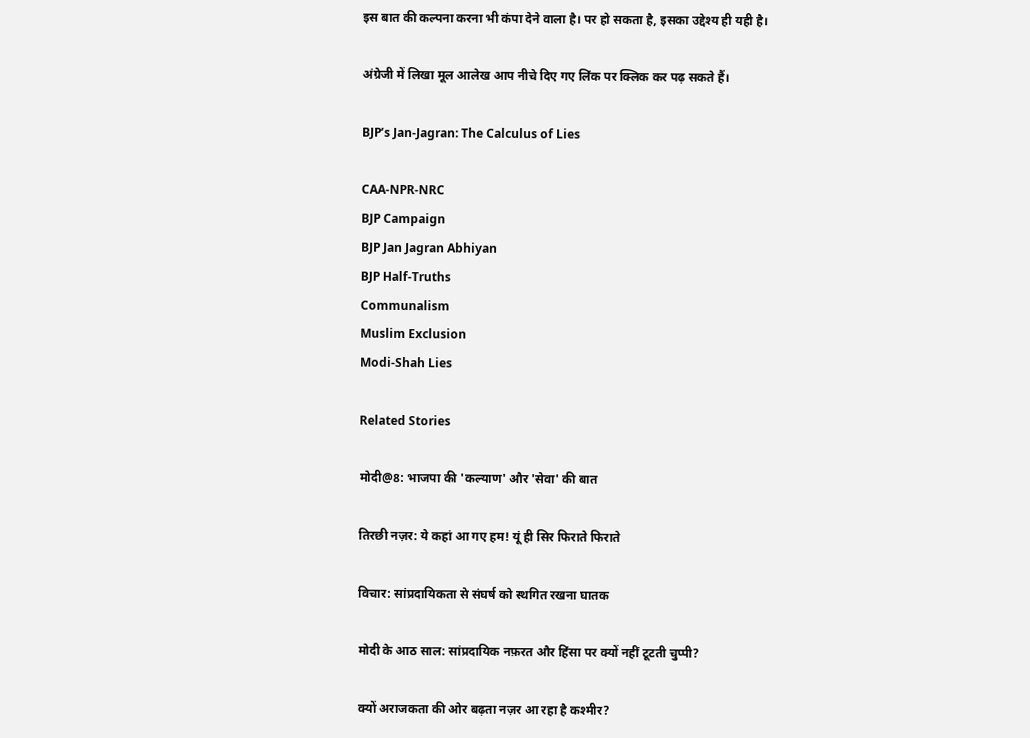इस बात की कल्पना करना भी कंपा देने वाला है। पर हो सकता है, इसका उद्देश्य ही यही है।

अंग्रेजी में लिखा मूल आलेख आप नीचे दिए गए लिंक पर क्लिक कर पढ़ सकते हैं।

BJP’s Jan-Jagran: The Calculus of Lies

CAA-NPR-NRC
BJP Campaign
BJP Jan Jagran Abhiyan
BJP Half-Truths
Communalism
Muslim Exclusion
Modi-Shah Lies

Related Stories

मोदी@8: भाजपा की 'कल्याण' और 'सेवा' की बात

तिरछी नज़र: ये कहां आ गए हम! यूं ही सिर फिराते फिराते

विचार: सांप्रदायिकता से संघर्ष को स्थगित रखना घातक

मोदी के आठ साल: सांप्रदायिक नफ़रत और हिंसा पर क्यों नहीं टूटती चुप्पी?

क्यों अराजकता की ओर बढ़ता नज़र आ रहा है कश्मीर?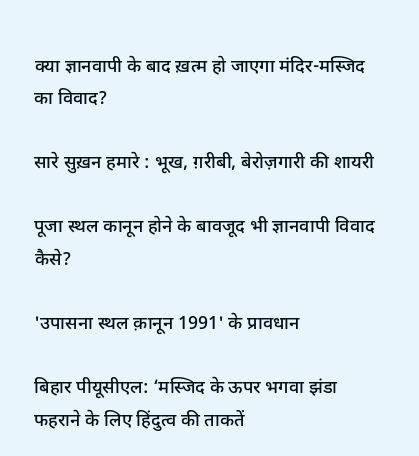क्या ज्ञानवापी के बाद ख़त्म हो जाएगा मंदिर-मस्जिद का विवाद?

सारे सुख़न हमारे : भूख, ग़रीबी, बेरोज़गारी की शायरी

पूजा स्थल कानून होने के बावजूद भी ज्ञानवापी विवाद कैसे?

'उपासना स्थल क़ानून 1991' के प्रावधान

बिहार पीयूसीएल: ‘मस्जिद के ऊपर भगवा झंडा फहराने के लिए हिंदुत्व की ताकतें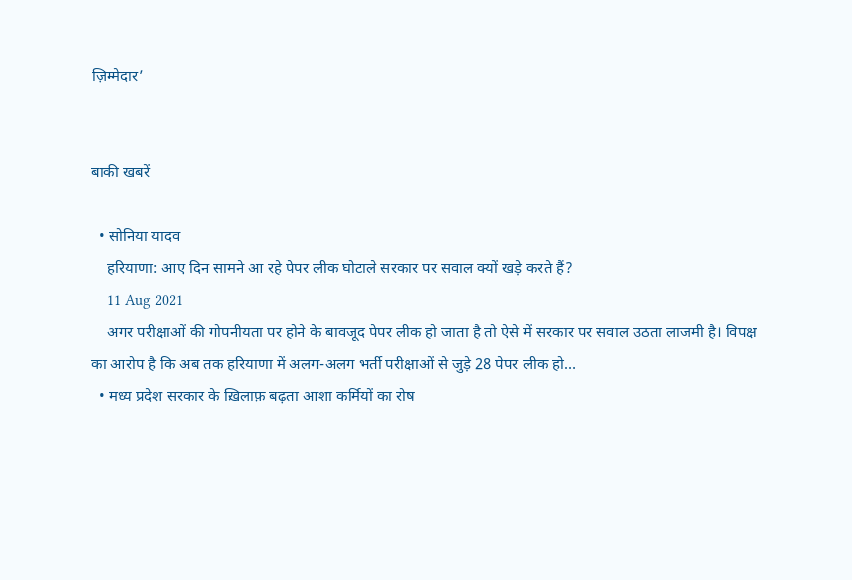ज़िम्मेदार’


बाकी खबरें

  • सोनिया यादव
    हरियाणा: आए दिन सामने आ रहे पेपर लीक घोटाले सरकार पर सवाल क्यों खड़े करते हैं?
    11 Aug 2021
    अगर परीक्षाओं की गोपनीयता पर होने के बावजूद पेपर लीक हो जाता है तो ऐसे में सरकार पर सवाल उठता लाजमी है। विपक्ष का आरोप है कि अब तक हरियाणा में अलग-अलग भर्ती परीक्षाओं से जुड़े 28 पेपर लीक हो…
  • मध्य प्रदेश सरकार के ख़िलाफ़ बढ़ता आशा कर्मियों का रोष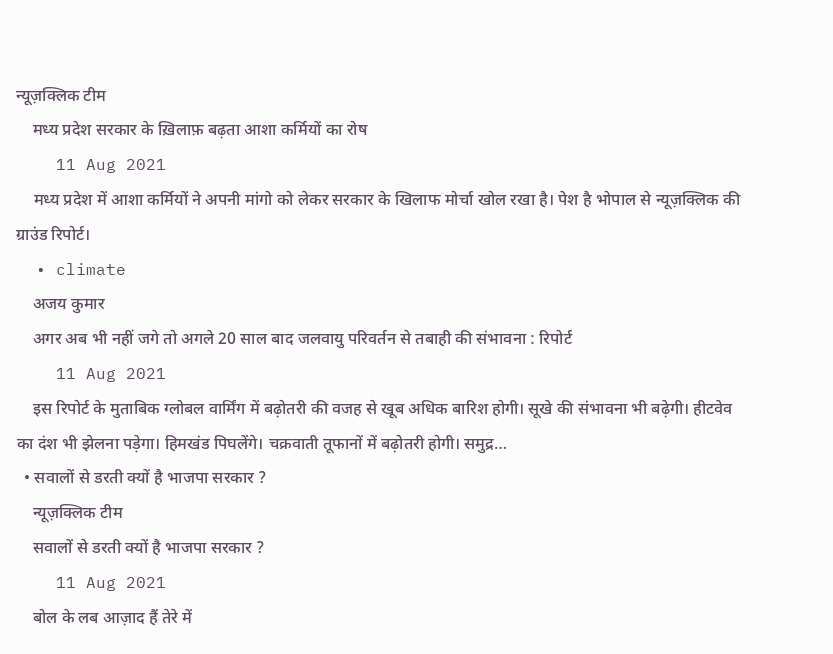न्यूज़क्लिक टीम
    मध्य प्रदेश सरकार के ख़िलाफ़ बढ़ता आशा कर्मियों का रोष
    11 Aug 2021
    मध्य प्रदेश में आशा कर्मियों ने अपनी मांगो को लेकर सरकार के खिलाफ मोर्चा खोल रखा है। पेश है भोपाल से न्यूज़क्लिक की ग्राउंड रिपोर्ट।
  • climate
    अजय कुमार
    अगर अब भी नहीं जगे तो अगले 20 साल बाद जलवायु परिवर्तन से तबाही की संभावना : रिपोर्ट
    11 Aug 2021
    इस रिपोर्ट के मुताबिक ग्लोबल वार्मिंग में बढ़ोतरी की वजह से खूब अधिक बारिश होगी। सूखे की संभावना भी बढ़ेगी। हीटवेव का दंश भी झेलना पड़ेगा। हिमखंड पिघलेंगे। चक्रवाती तूफानों में बढ़ोतरी होगी। समुद्र…
  • सवालों से डरती क्यों है भाजपा सरकार ?
    न्यूज़क्लिक टीम
    सवालों से डरती क्यों है भाजपा सरकार ?
    11 Aug 2021
    बोल के लब आज़ाद हैं तेरे में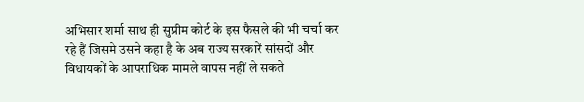अभिसार शर्मा साथ ही सुप्रीम कोर्ट के इस फैसले की भी चर्चा कर रहे हैं जिसमे उसने कहा है के अब राज्य सरकारें सांसदों और विधायकों के आपराधिक मामले वापस नहीं ले सकते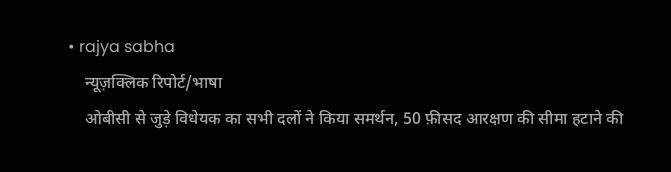• rajya sabha
    न्यूज़क्लिक रिपोर्ट/भाषा
    ओबीसी से जुड़े विधेयक का सभी दलों ने किया समर्थन, 50 फ़ीसद आरक्षण की सीमा हटाने की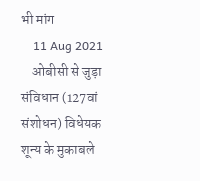भी मांग
    11 Aug 2021
    ओबीसी से जुड़ा संविधान (127वां संशोधन) विधेयक शून्य के मुकाबले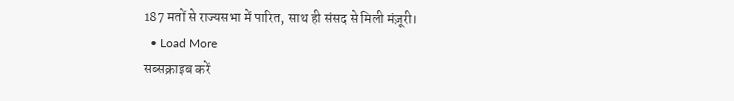187 मतों से राज्यसभा में पारित, साथ ही संसद से मिली मंज़ूरी।
  • Load More
सब्सक्राइब करें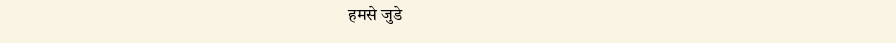हमसे जुडे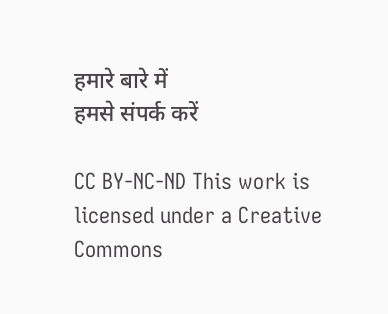हमारे बारे में
हमसे संपर्क करें

CC BY-NC-ND This work is licensed under a Creative Commons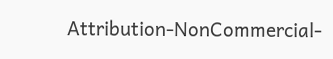Attribution-NonCommercial-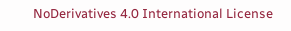NoDerivatives 4.0 International License